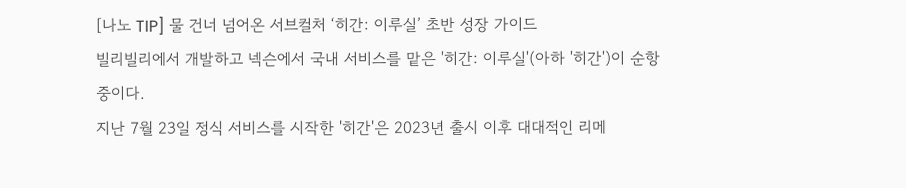[나노 TIP] 물 건너 넘어온 서브컬처 ‘히간: 이루실’ 초반 성장 가이드
빌리빌리에서 개발하고 넥슨에서 국내 서비스를 맡은 '히간: 이루실'(아하 '히간')이 순항 중이다.
지난 7월 23일 정식 서비스를 시작한 '히간'은 2023년 출시 이후 대대적인 리메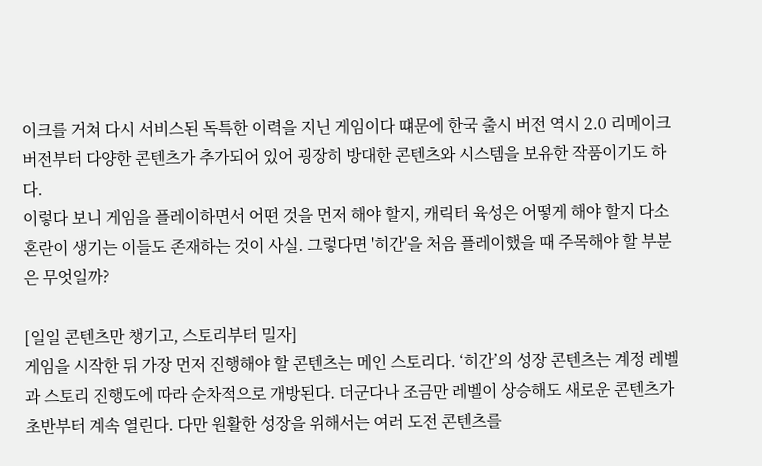이크를 거쳐 다시 서비스된 독특한 이력을 지닌 게임이다 떄문에 한국 출시 버전 역시 2.0 리메이크 버전부터 다양한 콘텐츠가 추가되어 있어 굉장히 방대한 콘텐츠와 시스템을 보유한 작품이기도 하다.
이렇다 보니 게임을 플레이하면서 어떤 것을 먼저 해야 할지, 캐릭터 육성은 어떻게 해야 할지 다소 혼란이 생기는 이들도 존재하는 것이 사실. 그렇다면 '히간'을 처음 플레이했을 때 주목해야 할 부분은 무엇일까?

[일일 콘텐츠만 챙기고, 스토리부터 밀자]
게임을 시작한 뒤 가장 먼저 진행해야 할 콘텐츠는 메인 스토리다. ‘히간’의 성장 콘텐츠는 계정 레벨과 스토리 진행도에 따라 순차적으로 개방된다. 더군다나 조금만 레벨이 상승해도 새로운 콘텐츠가 초반부터 계속 열린다. 다만 원활한 성장을 위해서는 여러 도전 콘텐츠를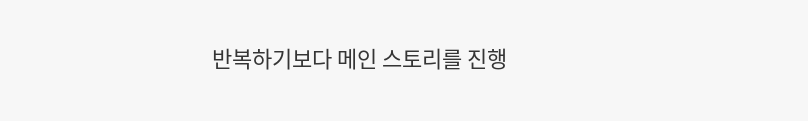반복하기보다 메인 스토리를 진행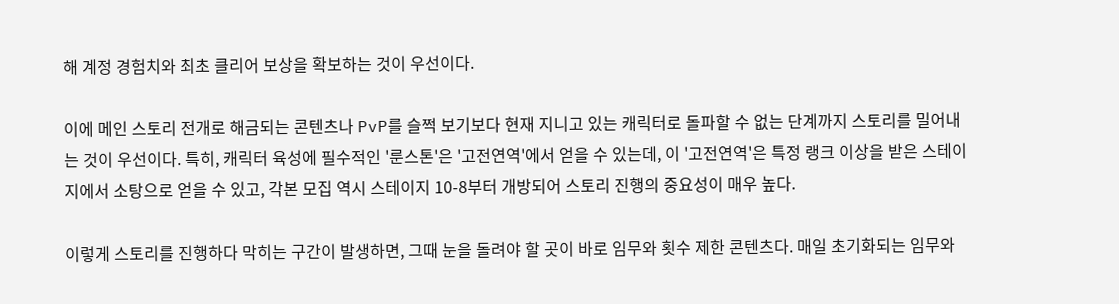해 계정 경험치와 최초 클리어 보상을 확보하는 것이 우선이다.

이에 메인 스토리 전개로 해금되는 콘텐츠나 PvP를 슬쩍 보기보다 현재 지니고 있는 캐릭터로 돌파할 수 없는 단계까지 스토리를 밀어내는 것이 우선이다. 특히, 캐릭터 육성에 필수적인 '룬스톤'은 '고전연역'에서 얻을 수 있는데, 이 '고전연역'은 특정 랭크 이상을 받은 스테이지에서 소탕으로 얻을 수 있고, 각본 모집 역시 스테이지 10-8부터 개방되어 스토리 진행의 중요성이 매우 높다.

이렇게 스토리를 진행하다 막히는 구간이 발생하면, 그때 눈을 돌려야 할 곳이 바로 임무와 횟수 제한 콘텐츠다. 매일 초기화되는 임무와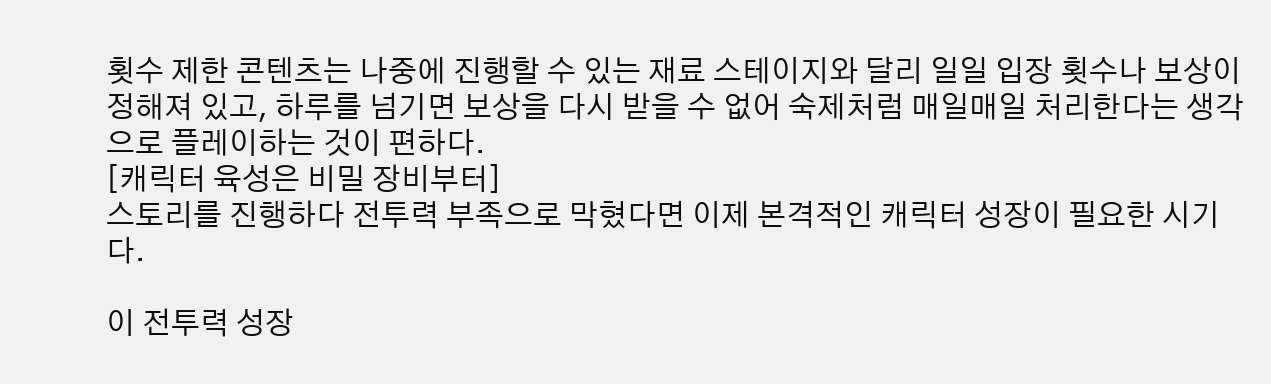횟수 제한 콘텐츠는 나중에 진행할 수 있는 재료 스테이지와 달리 일일 입장 횟수나 보상이 정해져 있고, 하루를 넘기면 보상을 다시 받을 수 없어 숙제처럼 매일매일 처리한다는 생각으로 플레이하는 것이 편하다.
[캐릭터 육성은 비밀 장비부터]
스토리를 진행하다 전투력 부족으로 막혔다면 이제 본격적인 캐릭터 성장이 필요한 시기다.

이 전투력 성장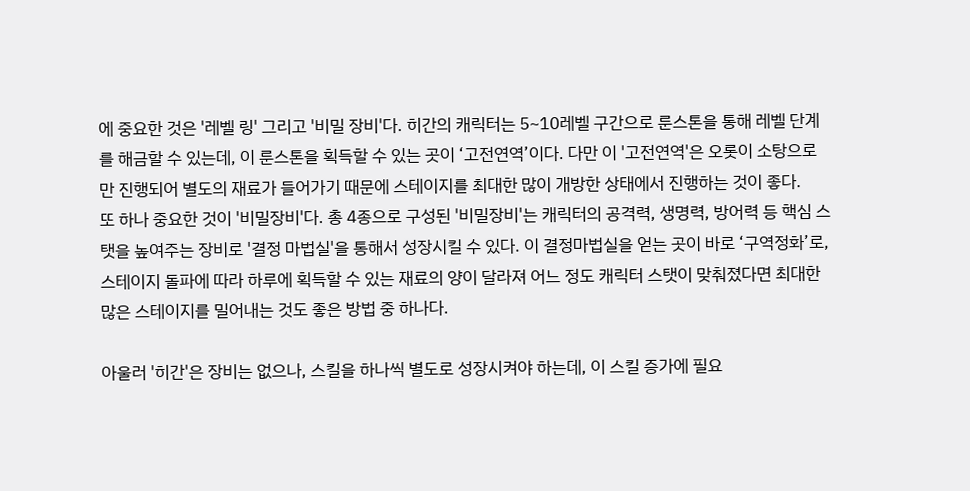에 중요한 것은 '레벨 링' 그리고 '비밀 장비'다. 히간의 캐릭터는 5~10레벨 구간으로 룬스톤을 통해 레벨 단계를 해금할 수 있는데, 이 룬스톤을 획득할 수 있는 곳이 ‘고전연역’이다. 다만 이 '고전연역'은 오롯이 소탕으로만 진행되어 별도의 재료가 들어가기 때문에 스테이지를 최대한 많이 개방한 상태에서 진행하는 것이 좋다.
또 하나 중요한 것이 '비밀장비'다. 총 4종으로 구성된 '비밀장비'는 캐릭터의 공격력, 생명력, 방어력 등 핵심 스탯을 높여주는 장비로 '결정 마법실'을 통해서 성장시킬 수 있다. 이 결정마법실을 얻는 곳이 바로 ‘구역정화’로, 스테이지 돌파에 따라 하루에 획득할 수 있는 재료의 양이 달라져 어느 정도 캐릭터 스탯이 맞춰졌다면 최대한 많은 스테이지를 밀어내는 것도 좋은 방법 중 하나다.

아울러 '히간'은 장비는 없으나, 스킬을 하나씩 별도로 성장시켜야 하는데, 이 스킬 증가에 필요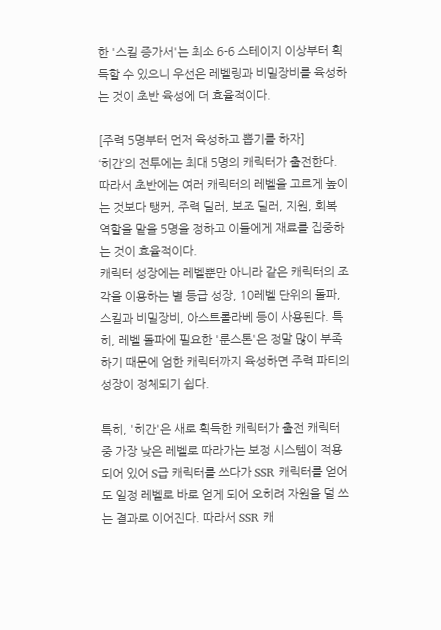한 '스킬 증가서'는 최소 6-6 스테이지 이상부터 획득할 수 있으니 우선은 레벨링과 비밀장비를 육성하는 것이 초반 육성에 더 효율적이다.

[주력 5명부터 먼저 육성하고 뽑기를 하자]
‘히간’의 전투에는 최대 5명의 캐릭터가 출전한다. 따라서 초반에는 여러 캐릭터의 레벨을 고르게 높이는 것보다 탱커, 주력 딜러, 보조 딜러, 지원, 회복 역할을 맡을 5명을 정하고 이들에게 재료를 집중하는 것이 효율적이다.
캐릭터 성장에는 레벨뿐만 아니라 같은 캐릭터의 조각을 이용하는 별 등급 성장, 10레벨 단위의 돌파, 스킬과 비밀장비, 아스트롤라베 등이 사용된다. 특히, 레벨 돌파에 필요한 '룬스톤'은 정말 많이 부족하기 때문에 엄한 캐릭터까지 육성하면 주력 파티의 성장이 정체되기 쉽다.

특히, '히간'은 새로 획득한 캐릭터가 출전 캐릭터 중 가장 낮은 레벨로 따라가는 보정 시스템이 적용되어 있어 S급 캐릭터를 쓰다가 SSR 캐릭터를 얻어도 일정 레벨로 바로 얻게 되어 오히려 자원을 덜 쓰는 결과로 이어진다. 따라서 SSR 캐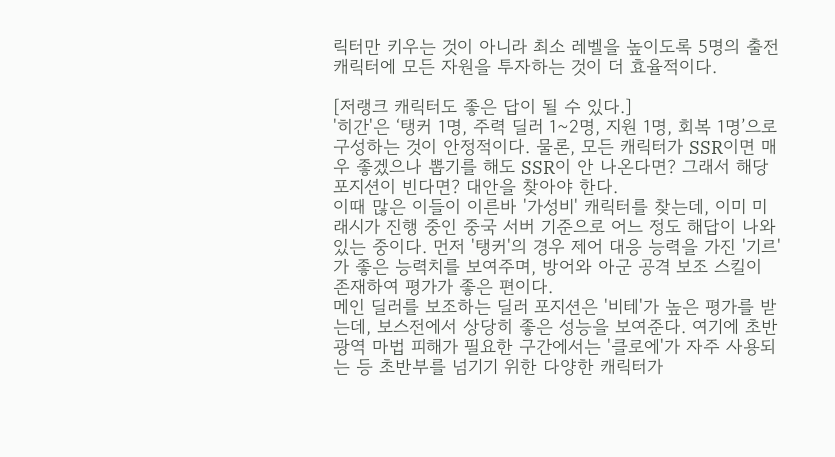릭터만 키우는 것이 아니라 최소 레벨을 높이도록 5명의 출전 캐릭터에 모든 자원을 투자하는 것이 더 효율적이다.

[저랭크 캐릭터도 좋은 답이 될 수 있다.]
'히간'은 ‘탱커 1명, 주력 딜러 1~2명, 지원 1명, 회복 1명’으로 구성하는 것이 안정적이다. 물론, 모든 캐릭터가 SSR이면 매우 좋겠으나 뽑기를 해도 SSR이 안 나온다면? 그래서 해당 포지션이 빈다면? 대안을 찾아야 한다.
이때 많은 이들이 이른바 '가성비' 캐릭터를 찾는데, 이미 미래시가 진행 중인 중국 서버 기준으로 어느 정도 해답이 나와 있는 중이다. 먼저 '탱커'의 경우 제어 대응 능력을 가진 '기르'가 좋은 능력치를 보여주며, 방어와 아군 공격 보조 스킬이 존재하여 평가가 좋은 편이다.
메인 딜러를 보조하는 딜러 포지션은 '비테'가 높은 평가를 받는데, 보스전에서 상당히 좋은 성능을 보여준다. 여기에 초반 광역 마법 피해가 필요한 구간에서는 '클로에'가 자주 사용되는 등 초반부를 넘기기 위한 다양한 캐릭터가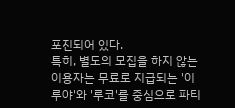포진되어 있다.
특히, 별도의 모집을 하지 않는 이용자는 무료로 지급되는 '이루야'와 '루코'를 중심으로 파티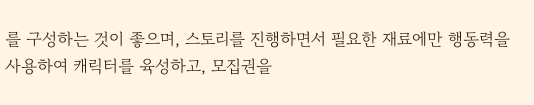를 구성하는 것이 좋으며, 스토리를 진행하면서 필요한 재료에만 행동력을 사용하여 캐릭터를 육성하고, 모집권을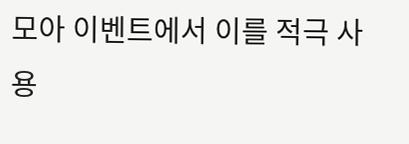모아 이벤트에서 이를 적극 사용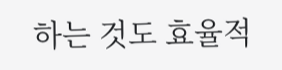하는 것도 효율적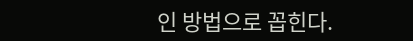인 방법으로 꼽힌다.